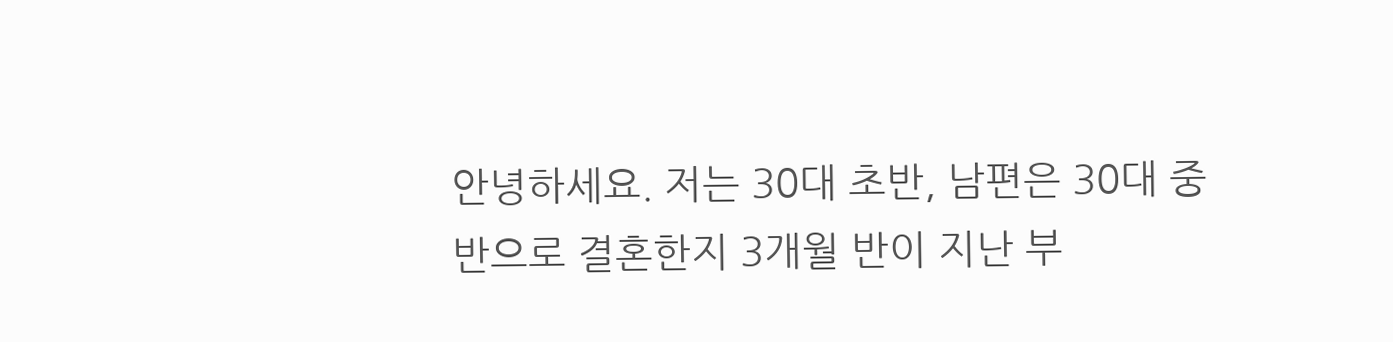안녕하세요. 저는 30대 초반, 남편은 30대 중반으로 결혼한지 3개월 반이 지난 부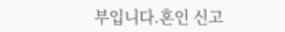부입니다.혼인 신고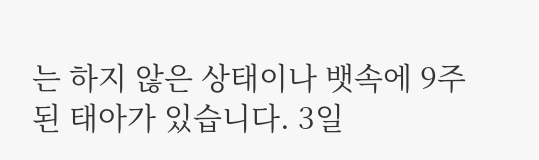는 하지 않은 상태이나 뱃속에 9주된 태아가 있습니다. 3일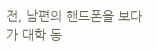전, 남편의 핸드폰을 보다가 대학 동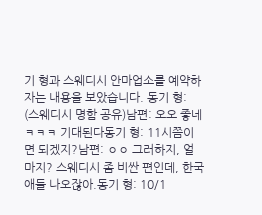기 형과 스웨디시 안마업소를 예약하자는 내용을 보았습니다. 동기 형: (스웨디시 명함 공유)남편: 오오 좋네 ㅋㅋㅋ 기대된다동기 형: 11시쯤이면 되겠지?남편: ㅇㅇ 그러하지, 얼마지? 스웨디시 좀 비싼 편인데, 한국애들 나오잖아.동기 형: 10/1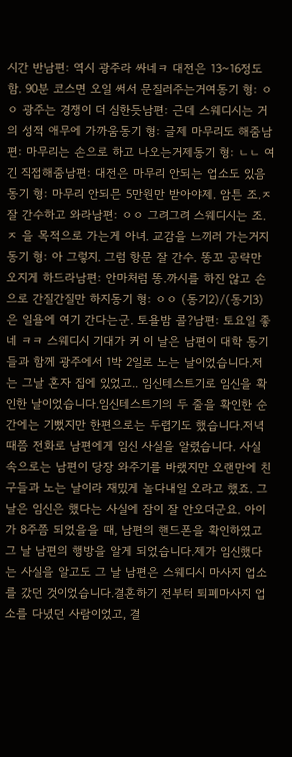시간 반남편: 역시 광주라 싸네ㅋ 대전은 13~16정도 함. 90분 코스면 오일 써서 문질러주는거여동기 형: ㅇㅇ 광주는 경쟁이 더 심한듯남편: 근데 스웨디시는 거의 성적 애무에 가까움동기 형: 글제 마무리도 해줌남편: 마무리는 손으로 하고 나오는거제동기 형: ㄴㄴ 여긴 직접해줌남편: 대전은 마무리 안되는 업소도 있음동기 형: 마무리 안되믄 5만원만 받아야제. 암튼 조.ㅈ 잘 간수하고 와라남편: ㅇㅇ 그려그려 스웨디시는 조.ㅈ 을 목적으로 가는게 아녀. 교감을 느끼러 가는거지동기 형: 아 그렇지. 그럼 항문 잘 간수. 똥꼬 공략만 오지게 하드라남편: 안마처럼 똥.까시를 하진 않고 손으로 간질간질만 하지동기 형: ㅇㅇ (동기2)/(동기3)은 일욜에 여기 간다는군. 토욜밤 콜?남편: 토요일 좋네 ㅋㅋ 스웨디시 기대가 커 이 날은 남편이 대학 동기들과 함께 광주에서 1박 2일로 노는 날이었습니다.저는 그날 혼자 집에 있었고.. 임신테스트기로 임신을 확인한 날이었습니다.임신테스트기의 두 줄을 확인한 순간에는 기뻤지만 한편으로는 두렵기도 했습니다.저녁 때쯤 전화로 남편에게 임신 사실을 알렸습니다. 사실 속으로는 남편이 당장 와주기를 바랬지만 오랜만에 친구들과 노는 날이라 재밌게 놀다내일 오라고 했죠. 그 날은 임신은 했다는 사실에 잠이 잘 안오더군요. 아이가 8주쯤 되었을을 때, 남편의 핸드폰을 확인하였고 그 날 남편의 행방을 알게 되었습니다.제가 임신했다는 사실을 알고도 그 날 남편은 스웨디시 마사지 업소를 갔던 것이었습니다.결혼하기 전부터 퇴폐마사지 업소를 다녔던 사람이었고, 결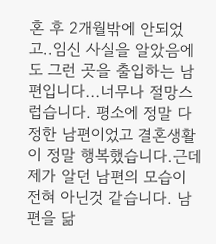혼 후 2개월밖에 안되었고..임신 사실을 알았음에도 그런 곳을 출입하는 남편입니다...너무나 절망스럽습니다. 평소에 정말 다정한 남편이었고 결혼생활이 정말 행복했습니다.근데 제가 알던 남편의 모습이 전혀 아닌것 같습니다. 남편을 닮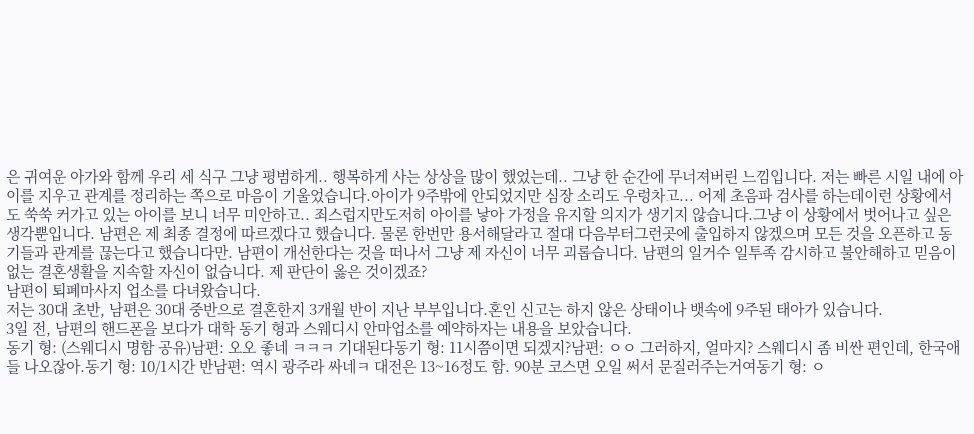은 귀여운 아가와 함께 우리 세 식구 그냥 평범하게.. 행복하게 사는 상상을 많이 했었는데.. 그냥 한 순간에 무너져버린 느낌입니다. 저는 빠른 시일 내에 아이를 지우고 관계를 정리하는 쪽으로 마음이 기울었습니다.아이가 9주밖에 안되었지만 심장 소리도 우렁차고... 어제 초음파 검사를 하는데이런 상황에서도 쑥쑥 커가고 있는 아이를 보니 너무 미안하고.. 죄스럽지만도저히 아이를 낳아 가정을 유지할 의지가 생기지 않습니다.그냥 이 상황에서 벗어나고 싶은 생각뿐입니다. 남편은 제 최종 결정에 따르겠다고 했습니다. 물론 한번만 용서해달라고 절대 다음부터그런곳에 출입하지 않겠으며 모든 것을 오픈하고 동기들과 관계를 끊는다고 했습니다만. 남편이 개선한다는 것을 떠나서 그냥 제 자신이 너무 괴롭습니다. 남편의 일거수 일투족 감시하고 불안해하고 믿음이 없는 결혼생활을 지속할 자신이 없습니다. 제 판단이 옳은 것이겠죠?
남편이 퇴폐마사지 업소를 다녀왔습니다.
저는 30대 초반, 남편은 30대 중반으로 결혼한지 3개월 반이 지난 부부입니다.혼인 신고는 하지 않은 상태이나 뱃속에 9주된 태아가 있습니다.
3일 전, 남편의 핸드폰을 보다가 대학 동기 형과 스웨디시 안마업소를 예약하자는 내용을 보았습니다.
동기 형: (스웨디시 명함 공유)남편: 오오 좋네 ㅋㅋㅋ 기대된다동기 형: 11시쯤이면 되겠지?남편: ㅇㅇ 그러하지, 얼마지? 스웨디시 좀 비싼 편인데, 한국애들 나오잖아.동기 형: 10/1시간 반남편: 역시 광주라 싸네ㅋ 대전은 13~16정도 함. 90분 코스면 오일 써서 문질러주는거여동기 형: ㅇ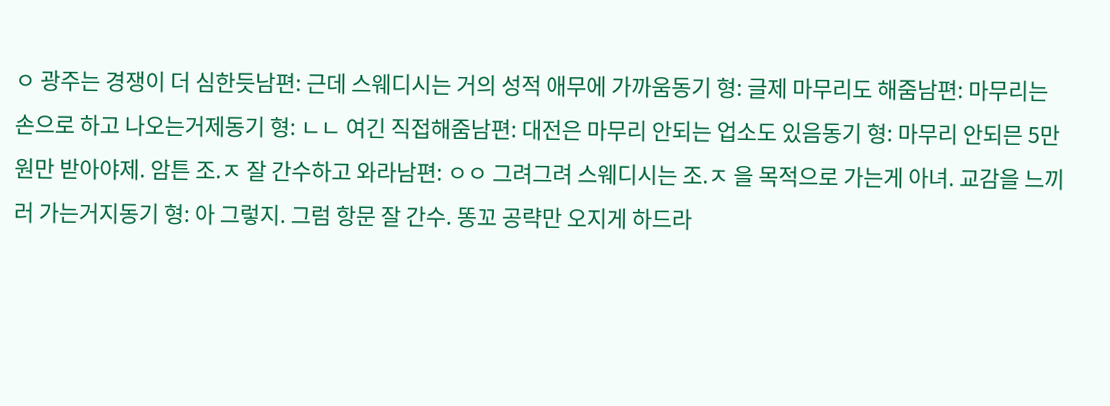ㅇ 광주는 경쟁이 더 심한듯남편: 근데 스웨디시는 거의 성적 애무에 가까움동기 형: 글제 마무리도 해줌남편: 마무리는 손으로 하고 나오는거제동기 형: ㄴㄴ 여긴 직접해줌남편: 대전은 마무리 안되는 업소도 있음동기 형: 마무리 안되믄 5만원만 받아야제. 암튼 조.ㅈ 잘 간수하고 와라남편: ㅇㅇ 그려그려 스웨디시는 조.ㅈ 을 목적으로 가는게 아녀. 교감을 느끼러 가는거지동기 형: 아 그렇지. 그럼 항문 잘 간수. 똥꼬 공략만 오지게 하드라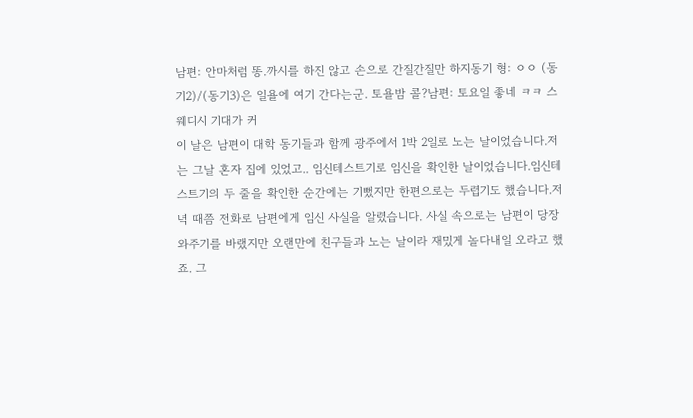남편: 안마처럼 똥.까시를 하진 않고 손으로 간질간질만 하지동기 형: ㅇㅇ (동기2)/(동기3)은 일욜에 여기 간다는군. 토욜밤 콜?남편: 토요일 좋네 ㅋㅋ 스웨디시 기대가 커
이 날은 남편이 대학 동기들과 함께 광주에서 1박 2일로 노는 날이었습니다.저는 그날 혼자 집에 있었고.. 임신테스트기로 임신을 확인한 날이었습니다.임신테스트기의 두 줄을 확인한 순간에는 기뻤지만 한편으로는 두렵기도 했습니다.저녁 때쯤 전화로 남편에게 임신 사실을 알렸습니다. 사실 속으로는 남편이 당장 와주기를 바랬지만 오랜만에 친구들과 노는 날이라 재밌게 놀다내일 오라고 했죠. 그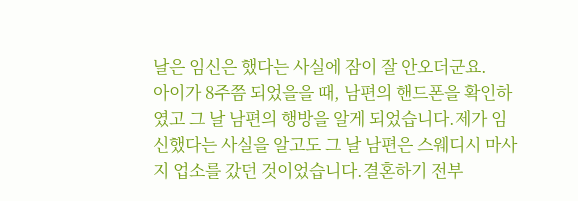날은 임신은 했다는 사실에 잠이 잘 안오더군요.
아이가 8주쯤 되었을을 때, 남편의 핸드폰을 확인하였고 그 날 남편의 행방을 알게 되었습니다.제가 임신했다는 사실을 알고도 그 날 남편은 스웨디시 마사지 업소를 갔던 것이었습니다.결혼하기 전부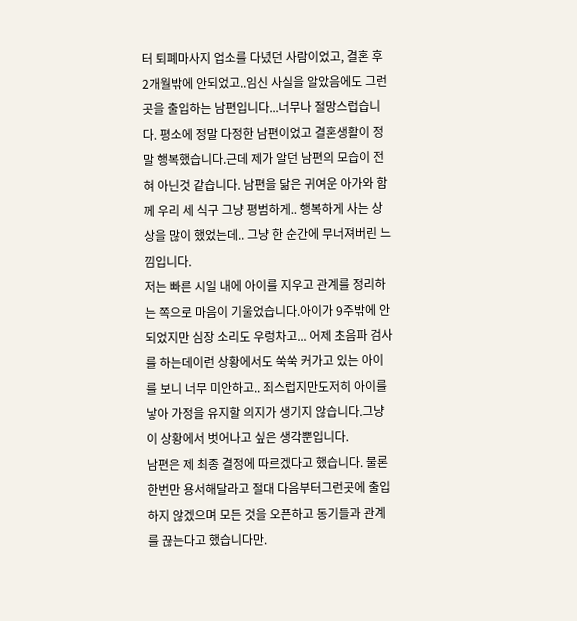터 퇴폐마사지 업소를 다녔던 사람이었고, 결혼 후 2개월밖에 안되었고..임신 사실을 알았음에도 그런 곳을 출입하는 남편입니다...너무나 절망스럽습니다. 평소에 정말 다정한 남편이었고 결혼생활이 정말 행복했습니다.근데 제가 알던 남편의 모습이 전혀 아닌것 같습니다. 남편을 닮은 귀여운 아가와 함께 우리 세 식구 그냥 평범하게.. 행복하게 사는 상상을 많이 했었는데.. 그냥 한 순간에 무너져버린 느낌입니다.
저는 빠른 시일 내에 아이를 지우고 관계를 정리하는 쪽으로 마음이 기울었습니다.아이가 9주밖에 안되었지만 심장 소리도 우렁차고... 어제 초음파 검사를 하는데이런 상황에서도 쑥쑥 커가고 있는 아이를 보니 너무 미안하고.. 죄스럽지만도저히 아이를 낳아 가정을 유지할 의지가 생기지 않습니다.그냥 이 상황에서 벗어나고 싶은 생각뿐입니다.
남편은 제 최종 결정에 따르겠다고 했습니다. 물론 한번만 용서해달라고 절대 다음부터그런곳에 출입하지 않겠으며 모든 것을 오픈하고 동기들과 관계를 끊는다고 했습니다만.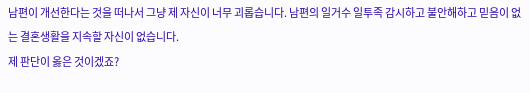남편이 개선한다는 것을 떠나서 그냥 제 자신이 너무 괴롭습니다. 남편의 일거수 일투족 감시하고 불안해하고 믿음이 없는 결혼생활을 지속할 자신이 없습니다.
제 판단이 옳은 것이겠죠?